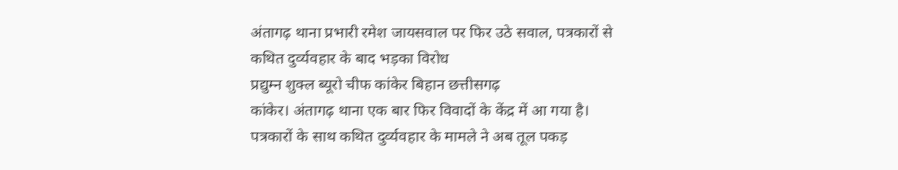अंतागढ़ थाना प्रभारी रमेश जायसवाल पर फिर उठे सवाल, पत्रकारों से कथित दुर्व्यवहार के बाद भड़का विरोध
प्रद्युम्न शुक्ल ब्यूरो चीफ कांकेर बिहान छत्तीसगढ़
कांकेर। अंतागढ़ थाना एक बार फिर विवादों के केंद्र में आ गया है। पत्रकारों के साथ कथित दुर्व्यवहार के मामले ने अब तूल पकड़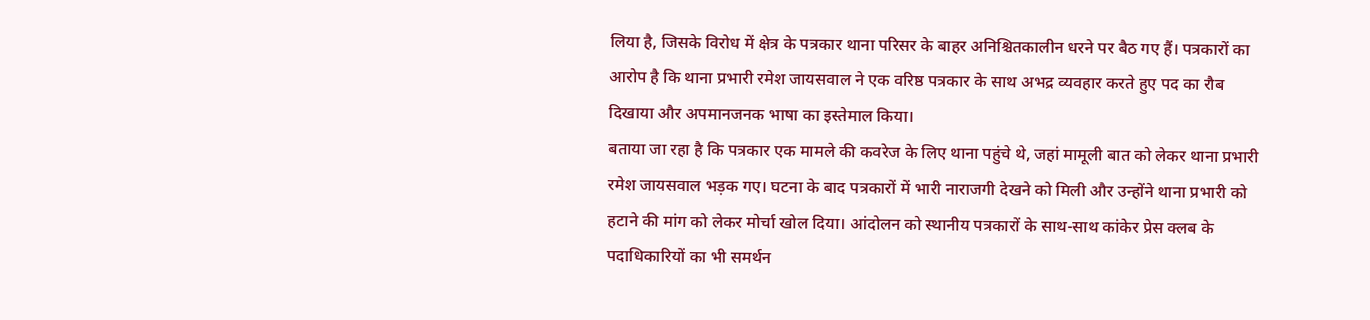लिया है, जिसके विरोध में क्षेत्र के पत्रकार थाना परिसर के बाहर अनिश्चितकालीन धरने पर बैठ गए हैं। पत्रकारों का आरोप है कि थाना प्रभारी रमेश जायसवाल ने एक वरिष्ठ पत्रकार के साथ अभद्र व्यवहार करते हुए पद का रौब दिखाया और अपमानजनक भाषा का इस्तेमाल किया।
बताया जा रहा है कि पत्रकार एक मामले की कवरेज के लिए थाना पहुंचे थे, जहां मामूली बात को लेकर थाना प्रभारी रमेश जायसवाल भड़क गए। घटना के बाद पत्रकारों में भारी नाराजगी देखने को मिली और उन्होंने थाना प्रभारी को हटाने की मांग को लेकर मोर्चा खोल दिया। आंदोलन को स्थानीय पत्रकारों के साथ-साथ कांकेर प्रेस क्लब के पदाधिकारियों का भी समर्थन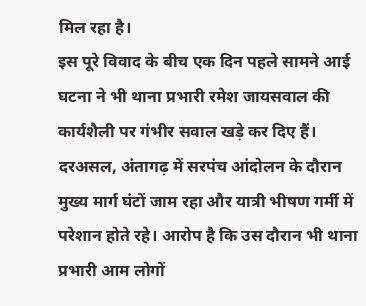मिल रहा है।
इस पूरे विवाद के बीच एक दिन पहले सामने आई घटना ने भी थाना प्रभारी रमेश जायसवाल की कार्यशैली पर गंभीर सवाल खड़े कर दिए हैं। दरअसल, अंतागढ़ में सरपंच आंदोलन के दौरान मुख्य मार्ग घंटों जाम रहा और यात्री भीषण गर्मी में परेशान होते रहे। आरोप है कि उस दौरान भी थाना प्रभारी आम लोगों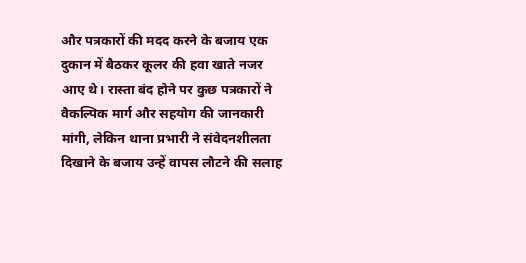और पत्रकारों की मदद करने के बजाय एक दुकान में बैठकर कूलर की हवा खाते नजर आए थे। रास्ता बंद होने पर कुछ पत्रकारों ने वैकल्पिक मार्ग और सहयोग की जानकारी मांगी, लेकिन थाना प्रभारी ने संवेदनशीलता दिखाने के बजाय उन्हें वापस लौटने की सलाह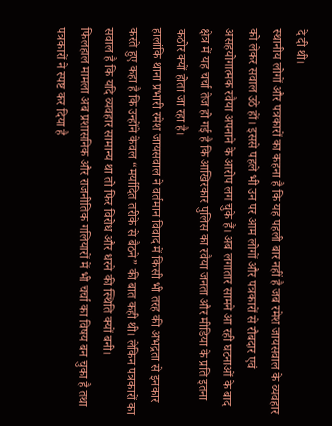दे दी थी।
स्थानीय लोगों और पत्रकारों का कहना है कि यह पहली बार नहीं है जब रमेश जायसवाल के व्यवहार को लेकर सवाल उठे हों। इससे पहले भी उन पर आम लोगों और पत्रकारों से रौबदार एवं असहयोगात्मक रवैया अपनाने के आरोप लग चुके हैं। अब लगातार सामने आ रही घटनाओं के बाद क्षेत्र में यह चर्चा तेज हो गई है कि आखिरकार पुलिस का रवैया जनता और मीडिया के प्रति इतना कठोर क्यों होता जा रहा है।
हालांकि थाना प्रभारी रमेश जायसवाल ने वर्तमान विवाद में किसी भी तरह की अभद्रता से इनकार करते हुए कहा है कि उन्होंने केवल “मर्यादित तरीके से बैठने” की बात कही थी। लेकिन पत्रकारों का सवाल है कि यदि व्यवहार सामान्य था तो फिर विरोध और धरने की स्थिति क्यों बनी।
फिलहाल मामला अब प्रशासनिक और राजनीतिक गलियारों में भी चर्चा का विषय बन चुका है तथा पत्रकारों ने स्पष्ट कर दिया है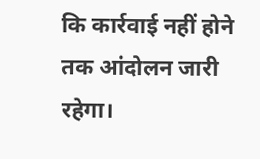कि कार्रवाई नहीं होने तक आंदोलन जारी रहेगा।